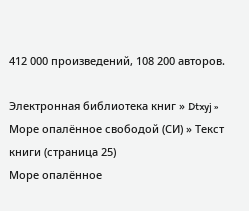412 000 произведений, 108 200 авторов.

Электронная библиотека книг » Dtxyj » Море опалённое свободой (СИ) » Текст книги (страница 25)
Море опалённое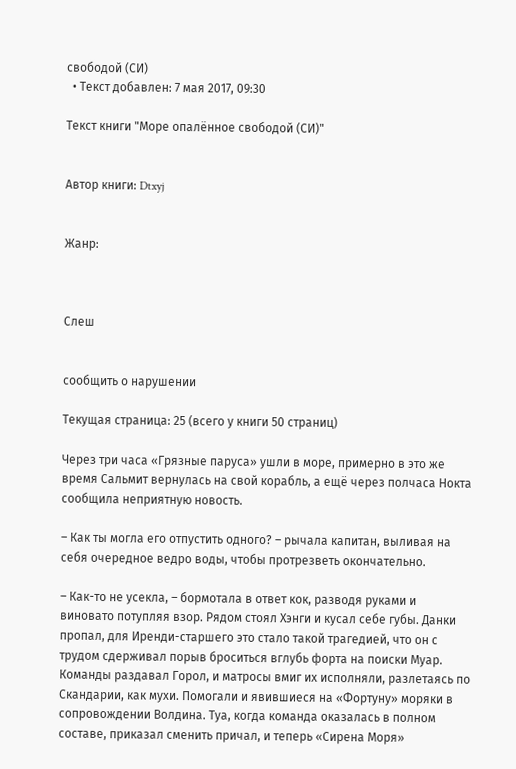свободой (СИ)
  • Текст добавлен: 7 мая 2017, 09:30

Текст книги "Море опалённое свободой (СИ)"


Автор книги: Dtxyj


Жанр:



Слеш


сообщить о нарушении

Текущая страница: 25 (всего у книги 50 страниц)

Через три часа «Грязные паруса» ушли в море, примерно в это же время Сальмит вернулась на свой корабль, а ещё через полчаса Нокта сообщила неприятную новость.

– Как ты могла его отпустить одного? – рычала капитан, выливая на себя очередное ведро воды, чтобы протрезветь окончательно.

– Как-то не усекла, – бормотала в ответ кок, разводя руками и виновато потупляя взор. Рядом стоял Хэнги и кусал себе губы. Данки пропал, для Иренди-старшего это стало такой трагедией, что он с трудом сдерживал порыв броситься вглубь форта на поиски Муар. Команды раздавал Горол, и матросы вмиг их исполняли, разлетаясь по Скандарии, как мухи. Помогали и явившиеся на «Фортуну» моряки в сопровождении Волдина. Туа, когда команда оказалась в полном составе, приказал сменить причал, и теперь «Сирена Моря»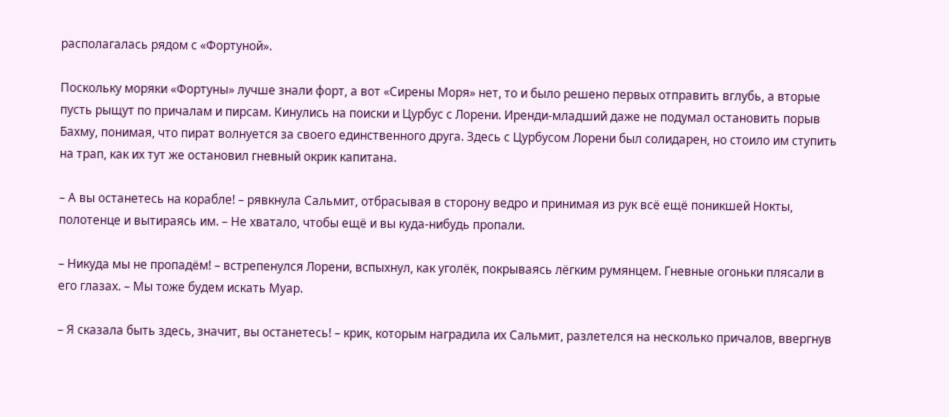располагалась рядом с «Фортуной».

Поскольку моряки «Фортуны» лучше знали форт, а вот «Сирены Моря» нет, то и было решено первых отправить вглубь, а вторые пусть рыщут по причалам и пирсам. Кинулись на поиски и Цурбус с Лорени. Иренди-младший даже не подумал остановить порыв Бахму, понимая, что пират волнуется за своего единственного друга. Здесь с Цурбусом Лорени был солидарен, но стоило им ступить на трап, как их тут же остановил гневный окрик капитана.

– А вы останетесь на корабле! – рявкнула Сальмит, отбрасывая в сторону ведро и принимая из рук всё ещё поникшей Нокты, полотенце и вытираясь им. – Не хватало, чтобы ещё и вы куда-нибудь пропали.

– Никуда мы не пропадём! – встрепенулся Лорени, вспыхнул, как уголёк, покрываясь лёгким румянцем. Гневные огоньки плясали в его глазах. – Мы тоже будем искать Муар.

– Я сказала быть здесь, значит, вы останетесь! – крик, которым наградила их Сальмит, разлетелся на несколько причалов, ввергнув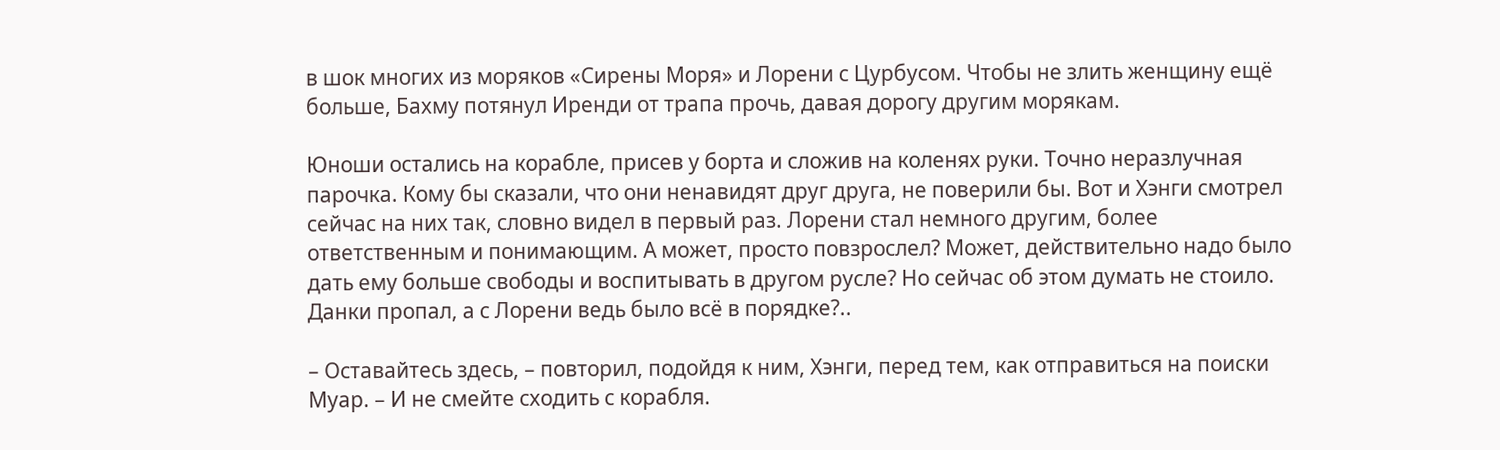в шок многих из моряков «Сирены Моря» и Лорени с Цурбусом. Чтобы не злить женщину ещё больше, Бахму потянул Иренди от трапа прочь, давая дорогу другим морякам.

Юноши остались на корабле, присев у борта и сложив на коленях руки. Точно неразлучная парочка. Кому бы сказали, что они ненавидят друг друга, не поверили бы. Вот и Хэнги смотрел сейчас на них так, словно видел в первый раз. Лорени стал немного другим, более ответственным и понимающим. А может, просто повзрослел? Может, действительно надо было дать ему больше свободы и воспитывать в другом русле? Но сейчас об этом думать не стоило. Данки пропал, а с Лорени ведь было всё в порядке?..

– Оставайтесь здесь, – повторил, подойдя к ним, Хэнги, перед тем, как отправиться на поиски Муар. – И не смейте сходить с корабля.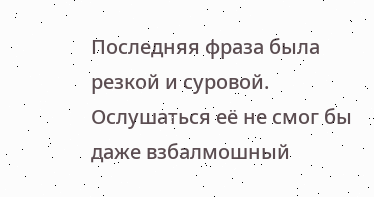Последняя фраза была резкой и суровой. Ослушаться её не смог бы даже взбалмошный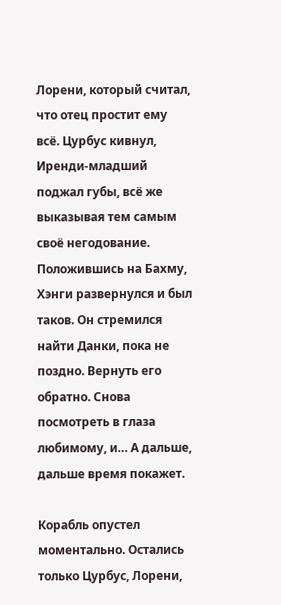Лорени, который считал, что отец простит ему всё. Цурбус кивнул, Иренди-младший поджал губы, всё же выказывая тем самым своё негодование. Положившись на Бахму, Хэнги развернулся и был таков. Он стремился найти Данки, пока не поздно. Вернуть его обратно. Снова посмотреть в глаза любимому, и… А дальше, дальше время покажет.

Корабль опустел моментально. Остались только Цурбус, Лорени,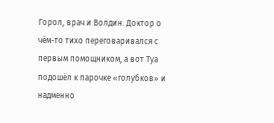Горол, врач и Волдин. Доктор о чём-то тихо переговаривался с первым помощником, а вот Туа подошёл к парочке «голубков» и надменно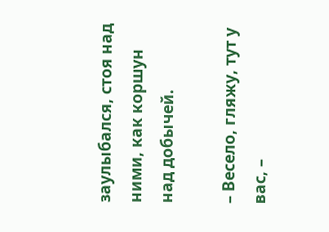заулыбался, стоя над ними, как коршун над добычей.

– Весело, гляжу, тут у вас, –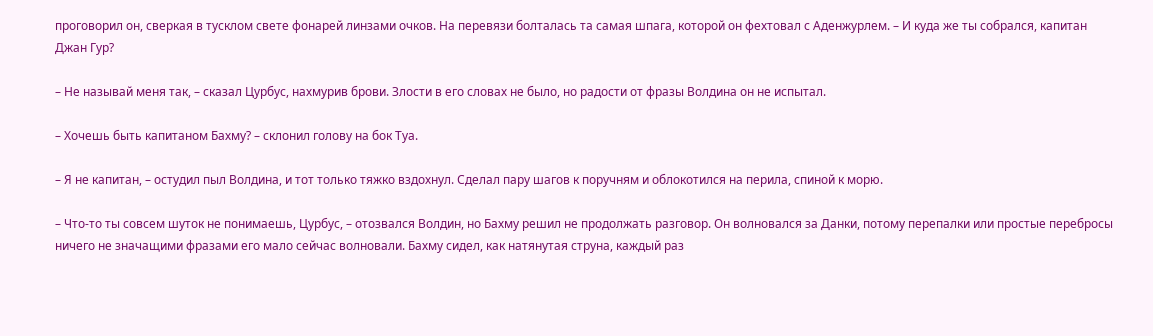проговорил он, сверкая в тусклом свете фонарей линзами очков. На перевязи болталась та самая шпага, которой он фехтовал с Аденжурлем. – И куда же ты собрался, капитан Джан Гур?

– Не называй меня так, – сказал Цурбус, нахмурив брови. Злости в его словах не было, но радости от фразы Волдина он не испытал.

– Хочешь быть капитаном Бахму? – склонил голову на бок Туа.

– Я не капитан, – остудил пыл Волдина, и тот только тяжко вздохнул. Сделал пару шагов к поручням и облокотился на перила, спиной к морю.

– Что-то ты совсем шуток не понимаешь, Цурбус, – отозвался Волдин, но Бахму решил не продолжать разговор. Он волновался за Данки, потому перепалки или простые перебросы ничего не значащими фразами его мало сейчас волновали. Бахму сидел, как натянутая струна, каждый раз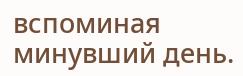вспоминая минувший день.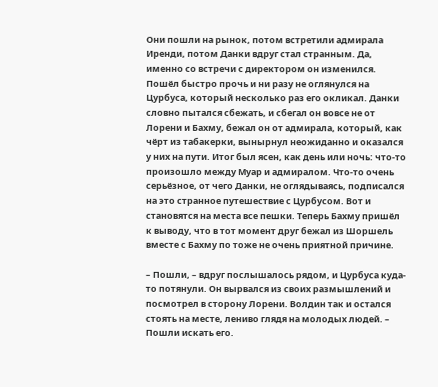Они пошли на рынок, потом встретили адмирала Иренди, потом Данки вдруг стал странным. Да, именно со встречи с директором он изменился. Пошёл быстро прочь и ни разу не оглянулся на Цурбуса, который несколько раз его окликал. Данки словно пытался сбежать, и сбегал он вовсе не от Лорени и Бахму, бежал он от адмирала, который, как чёрт из табакерки, вынырнул неожиданно и оказался у них на пути. Итог был ясен, как день или ночь: что-то произошло между Муар и адмиралом. Что-то очень серьёзное, от чего Данки, не оглядываясь, подписался на это странное путешествие с Цурбусом. Вот и становятся на места все пешки. Теперь Бахму пришёл к выводу, что в тот момент друг бежал из Шоршель вместе с Бахму по тоже не очень приятной причине.

– Пошли, – вдруг послышалось рядом, и Цурбуса куда-то потянули. Он вырвался из своих размышлений и посмотрел в сторону Лорени. Волдин так и остался стоять на месте, лениво глядя на молодых людей. – Пошли искать его.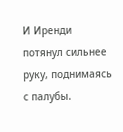И Иренди потянул сильнее руку, поднимаясь с палубы.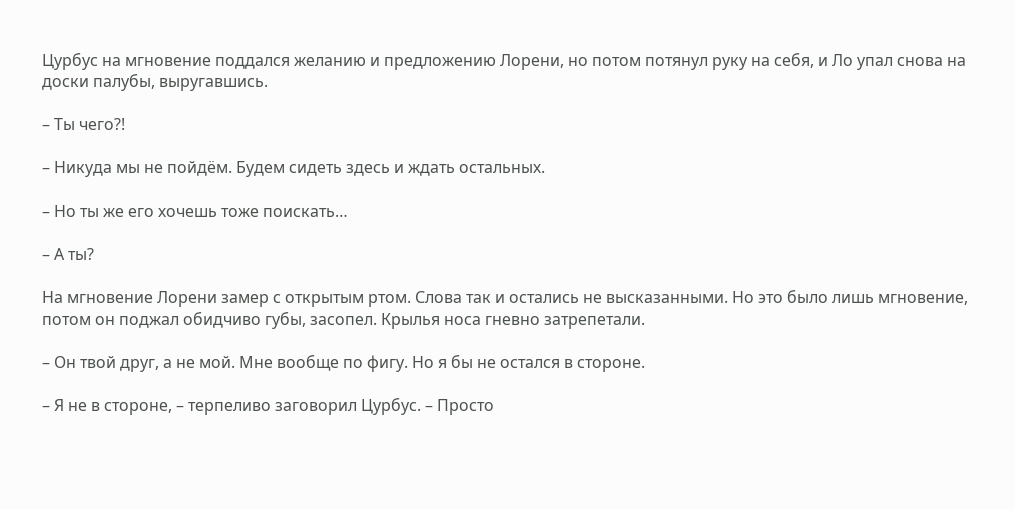Цурбус на мгновение поддался желанию и предложению Лорени, но потом потянул руку на себя, и Ло упал снова на доски палубы, выругавшись.

– Ты чего?!

– Никуда мы не пойдём. Будем сидеть здесь и ждать остальных.

– Но ты же его хочешь тоже поискать…

– А ты?

На мгновение Лорени замер с открытым ртом. Слова так и остались не высказанными. Но это было лишь мгновение, потом он поджал обидчиво губы, засопел. Крылья носа гневно затрепетали.

– Он твой друг, а не мой. Мне вообще по фигу. Но я бы не остался в стороне.

– Я не в стороне, – терпеливо заговорил Цурбус. – Просто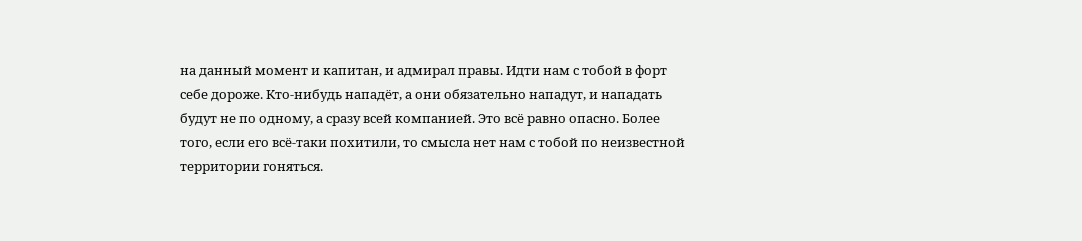на данный момент и капитан, и адмирал правы. Идти нам с тобой в форт себе дороже. Кто-нибудь нападёт, а они обязательно нападут, и нападать будут не по одному, а сразу всей компанией. Это всё равно опасно. Более того, если его всё-таки похитили, то смысла нет нам с тобой по неизвестной территории гоняться.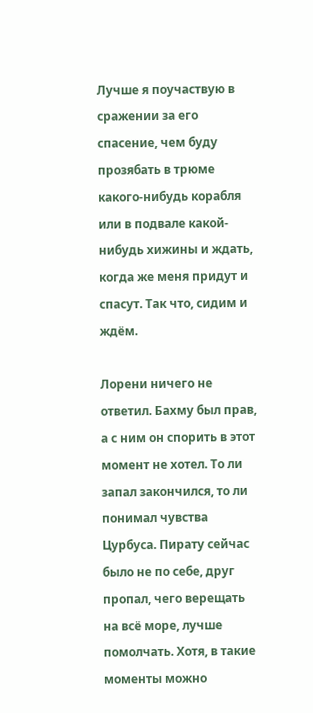Лучше я поучаствую в сражении за его спасение, чем буду прозябать в трюме какого-нибудь корабля или в подвале какой-нибудь хижины и ждать, когда же меня придут и спасут. Так что, сидим и ждём.

Лорени ничего не ответил. Бахму был прав, а с ним он спорить в этот момент не хотел. То ли запал закончился, то ли понимал чувства Цурбуса. Пирату сейчас было не по себе, друг пропал, чего верещать на всё море, лучше помолчать. Хотя, в такие моменты можно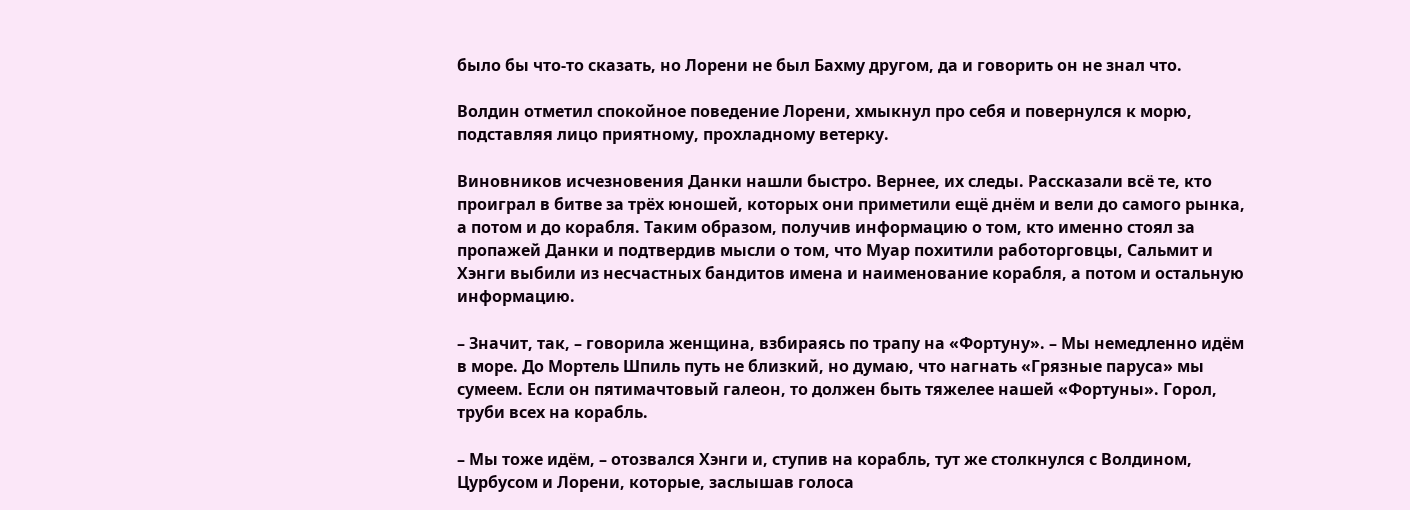было бы что-то сказать, но Лорени не был Бахму другом, да и говорить он не знал что.

Волдин отметил спокойное поведение Лорени, хмыкнул про себя и повернулся к морю, подставляя лицо приятному, прохладному ветерку.

Виновников исчезновения Данки нашли быстро. Вернее, их следы. Рассказали всё те, кто проиграл в битве за трёх юношей, которых они приметили ещё днём и вели до самого рынка, а потом и до корабля. Таким образом, получив информацию о том, кто именно стоял за пропажей Данки и подтвердив мысли о том, что Муар похитили работорговцы, Сальмит и Хэнги выбили из несчастных бандитов имена и наименование корабля, а потом и остальную информацию.

– Значит, так, – говорила женщина, взбираясь по трапу на «Фортуну». – Мы немедленно идём в море. До Мортель Шпиль путь не близкий, но думаю, что нагнать «Грязные паруса» мы сумеем. Если он пятимачтовый галеон, то должен быть тяжелее нашей «Фортуны». Горол, труби всех на корабль.

– Мы тоже идём, – отозвался Хэнги и, ступив на корабль, тут же столкнулся с Волдином, Цурбусом и Лорени, которые, заслышав голоса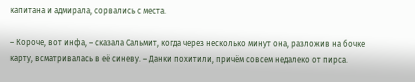капитана и адмирала, сорвались с места.

– Короче, вот инфа, – сказала Сальмит, когда через несколько минут она, разложив на бочке карту, всматривалась в её синеву. – Данки похитили, причём совсем недалеко от пирса.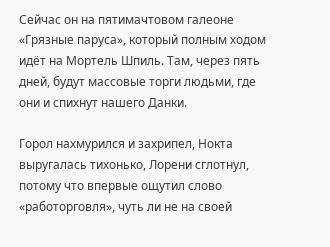Сейчас он на пятимачтовом галеоне «Грязные паруса», который полным ходом идёт на Мортель Шпиль. Там, через пять дней, будут массовые торги людьми, где они и спихнут нашего Данки.

Горол нахмурился и захрипел, Нокта выругалась тихонько, Лорени сглотнул, потому что впервые ощутил слово «работорговля», чуть ли не на своей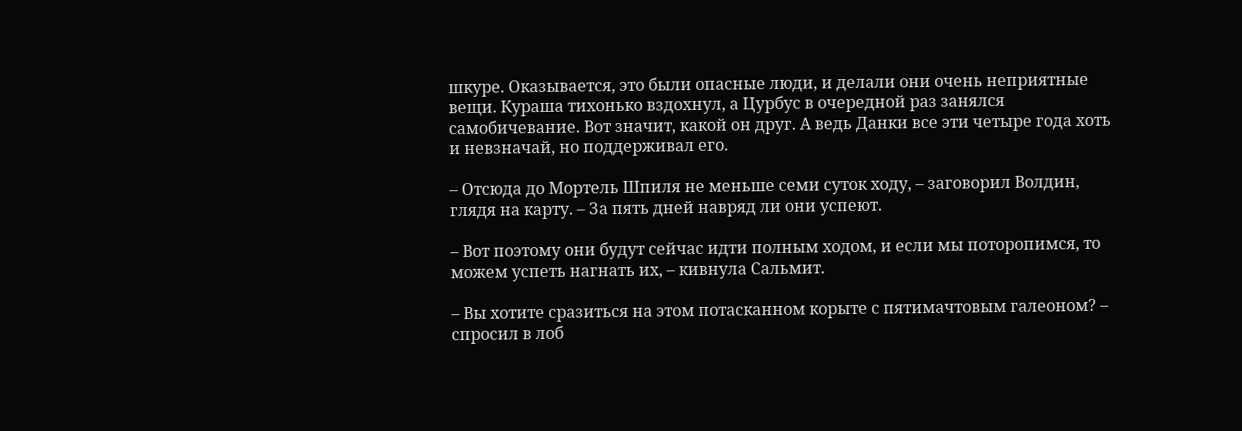шкуре. Оказывается, это были опасные люди, и делали они очень неприятные вещи. Кураша тихонько вздохнул, а Цурбус в очередной раз занялся самобичевание. Вот значит, какой он друг. А ведь Данки все эти четыре года хоть и невзначай, но поддерживал его.

– Отсюда до Мортель Шпиля не меньше семи суток ходу, – заговорил Волдин, глядя на карту. – За пять дней навряд ли они успеют.

– Вот поэтому они будут сейчас идти полным ходом, и если мы поторопимся, то можем успеть нагнать их, – кивнула Сальмит.

– Вы хотите сразиться на этом потасканном корыте с пятимачтовым галеоном? – спросил в лоб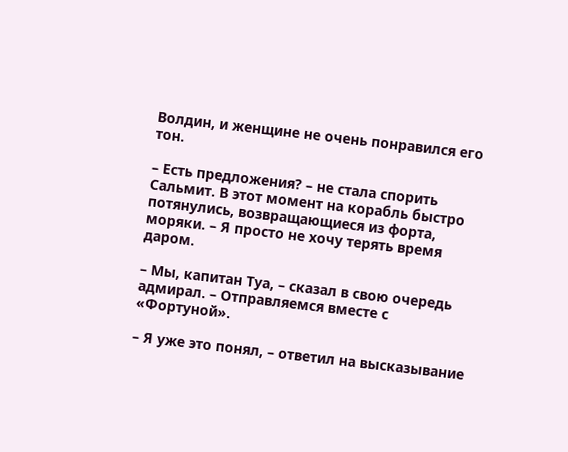Волдин, и женщине не очень понравился его тон.

– Есть предложения? – не стала спорить Сальмит. В этот момент на корабль быстро потянулись, возвращающиеся из форта, моряки. – Я просто не хочу терять время даром.

– Мы, капитан Туа, – сказал в свою очередь адмирал. – Отправляемся вместе с «Фортуной».

– Я уже это понял, – ответил на высказывание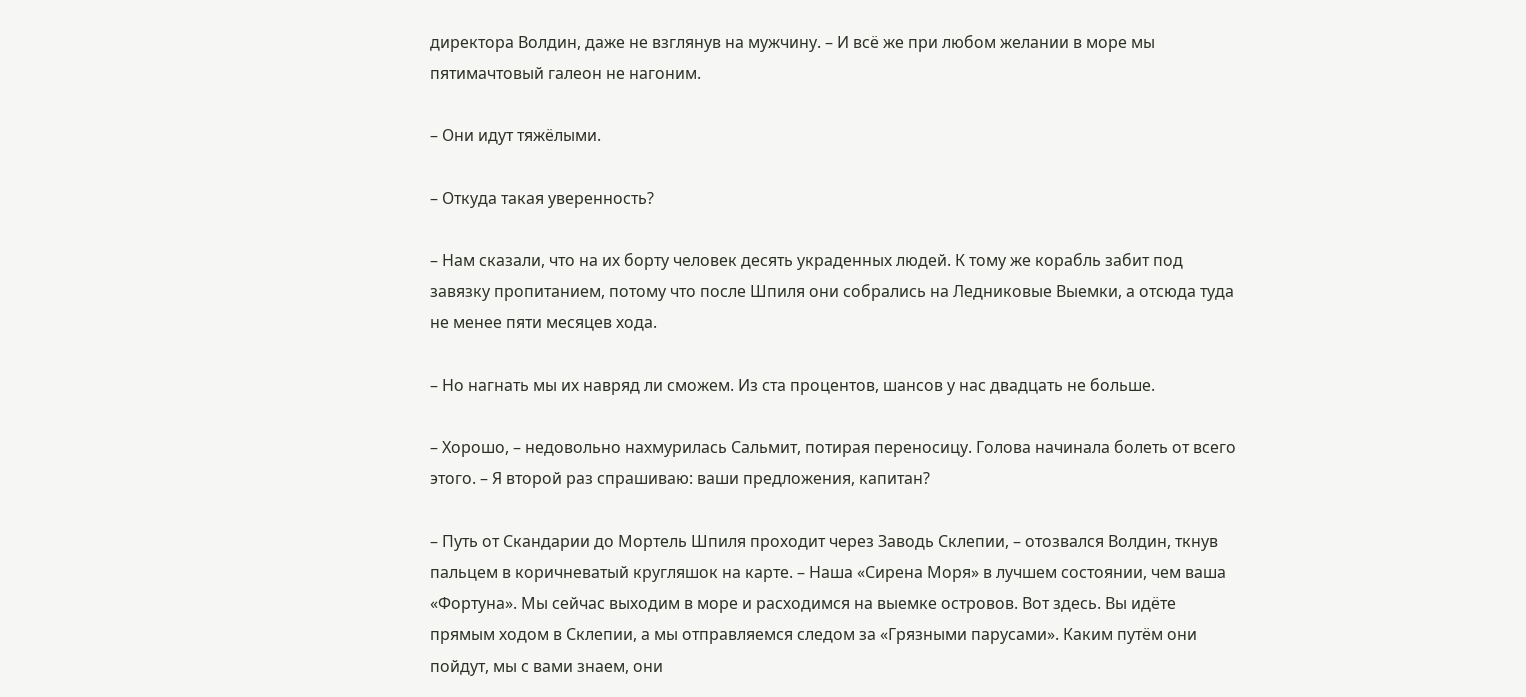директора Волдин, даже не взглянув на мужчину. – И всё же при любом желании в море мы пятимачтовый галеон не нагоним.

– Они идут тяжёлыми.

– Откуда такая уверенность?

– Нам сказали, что на их борту человек десять украденных людей. К тому же корабль забит под завязку пропитанием, потому что после Шпиля они собрались на Ледниковые Выемки, а отсюда туда не менее пяти месяцев хода.

– Но нагнать мы их навряд ли сможем. Из ста процентов, шансов у нас двадцать не больше.

– Хорошо, – недовольно нахмурилась Сальмит, потирая переносицу. Голова начинала болеть от всего этого. – Я второй раз спрашиваю: ваши предложения, капитан?

– Путь от Скандарии до Мортель Шпиля проходит через Заводь Склепии, – отозвался Волдин, ткнув пальцем в коричневатый кругляшок на карте. – Наша «Сирена Моря» в лучшем состоянии, чем ваша «Фортуна». Мы сейчас выходим в море и расходимся на выемке островов. Вот здесь. Вы идёте прямым ходом в Склепии, а мы отправляемся следом за «Грязными парусами». Каким путём они пойдут, мы с вами знаем, они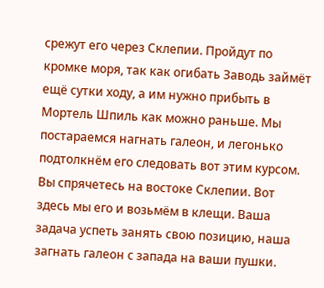срежут его через Склепии. Пройдут по кромке моря, так как огибать Заводь займёт ещё сутки ходу, а им нужно прибыть в Мортель Шпиль как можно раньше. Мы постараемся нагнать галеон, и легонько подтолкнём его следовать вот этим курсом. Вы спрячетесь на востоке Склепии. Вот здесь мы его и возьмём в клещи. Ваша задача успеть занять свою позицию, наша загнать галеон с запада на ваши пушки.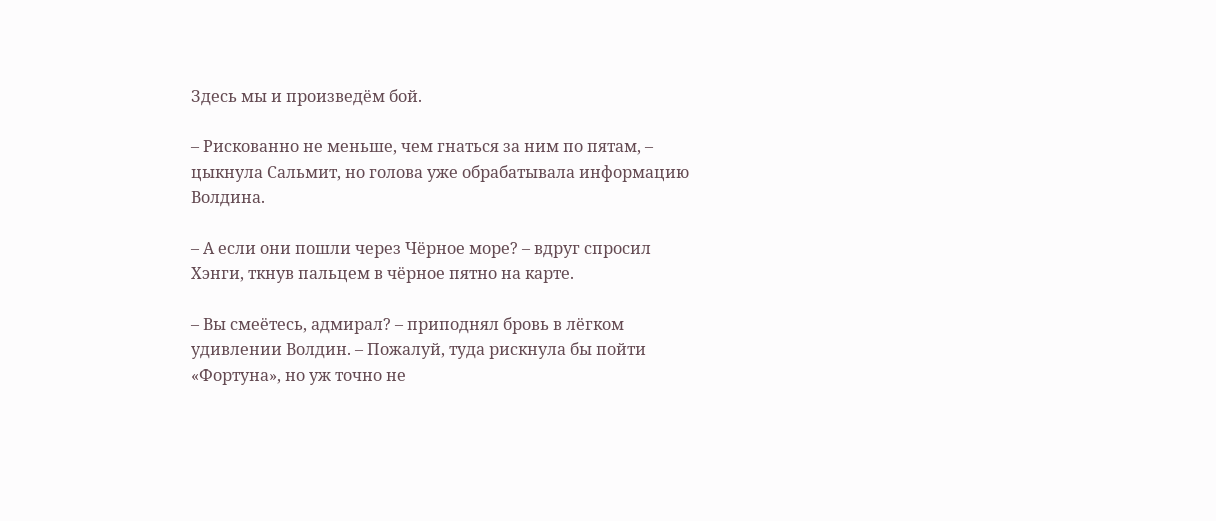Здесь мы и произведём бой.

– Рискованно не меньше, чем гнаться за ним по пятам, – цыкнула Сальмит, но голова уже обрабатывала информацию Волдина.

– А если они пошли через Чёрное море? – вдруг спросил Хэнги, ткнув пальцем в чёрное пятно на карте.

– Вы смеётесь, адмирал? – приподнял бровь в лёгком удивлении Волдин. – Пожалуй, туда рискнула бы пойти «Фортуна», но уж точно не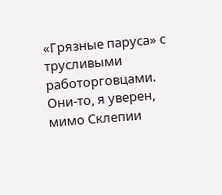«Грязные паруса» с трусливыми работорговцами. Они-то, я уверен, мимо Склепии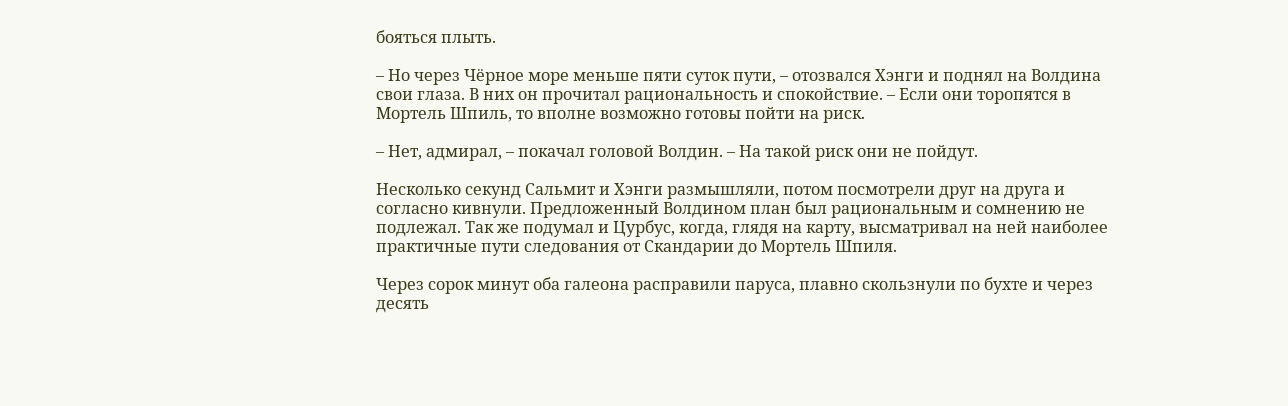бояться плыть.

– Но через Чёрное море меньше пяти суток пути, – отозвался Хэнги и поднял на Волдина свои глаза. В них он прочитал рациональность и спокойствие. – Если они торопятся в Мортель Шпиль, то вполне возможно готовы пойти на риск.

– Нет, адмирал, – покачал головой Волдин. – На такой риск они не пойдут.

Несколько секунд Сальмит и Хэнги размышляли, потом посмотрели друг на друга и согласно кивнули. Предложенный Волдином план был рациональным и сомнению не подлежал. Так же подумал и Цурбус, когда, глядя на карту, высматривал на ней наиболее практичные пути следования от Скандарии до Мортель Шпиля.

Через сорок минут оба галеона расправили паруса, плавно скользнули по бухте и через десять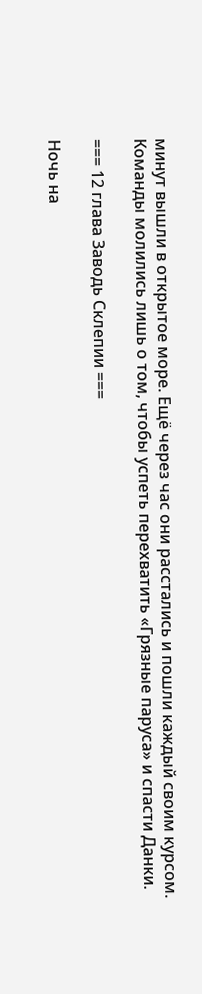минут вышли в открытое море. Ещё через час они расстались и пошли каждый своим курсом. Команды молились лишь о том, чтобы успеть перехватить «Грязные паруса» и спасти Данки.

=== 12 глава Заводь Склепии ===

Ночь на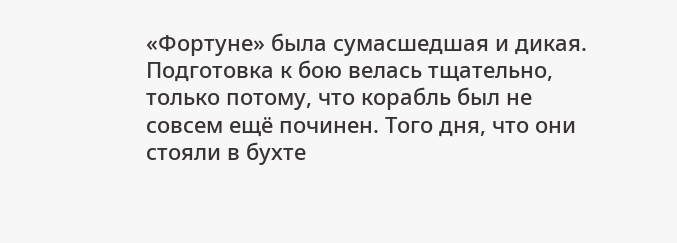«Фортуне» была сумасшедшая и дикая. Подготовка к бою велась тщательно, только потому, что корабль был не совсем ещё починен. Того дня, что они стояли в бухте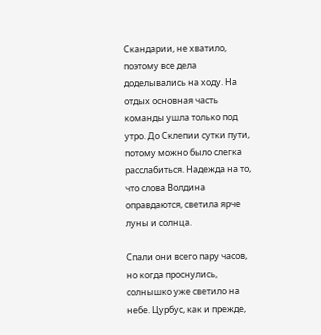Скандарии, не хватило, поэтому все дела доделывались на ходу. На отдых основная часть команды ушла только под утро. До Склепии сутки пути, потому можно было слегка расслабиться. Надежда на то, что слова Волдина оправдаются, светила ярче луны и солнца.

Спали они всего пару часов, но когда проснулись, солнышко уже светило на небе. Цурбус, как и прежде,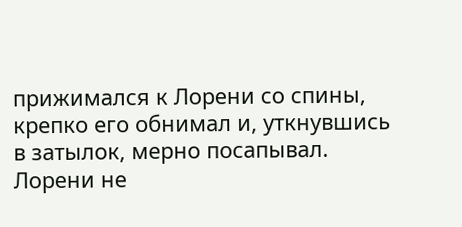прижимался к Лорени со спины, крепко его обнимал и, уткнувшись в затылок, мерно посапывал. Лорени не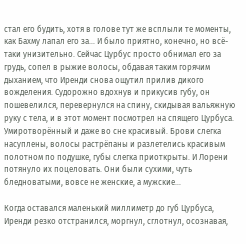стал его будить, хотя в голове тут же всплыли те моменты, как Бахму лапал его за… И было приятно, конечно, но всё-таки унизительно. Сейчас Цурбус просто обнимал его за грудь, сопел в рыжие волосы, обдавая таким горячим дыханием, что Иренди снова ощутил прилив дикого вожделения. Судорожно вдохнув и прикусив губу, он пошевелился, перевернулся на спину, скидывая вальяжную руку с тела, и в этот момент посмотрел на спящего Цурбуса. Умиротворённый и даже во сне красивый. Брови слегка насуплены, волосы растрёпаны и разлетелись красивым полотном по подушке, губы слегка приоткрыты. И Лорени потянуло их поцеловать. Они были сухими, чуть бледноватыми, вовсе не женские, а мужские…

Когда оставался маленький миллиметр до губ Цурбуса, Иренди резко отстранился, моргнул, сглотнул, осознавая,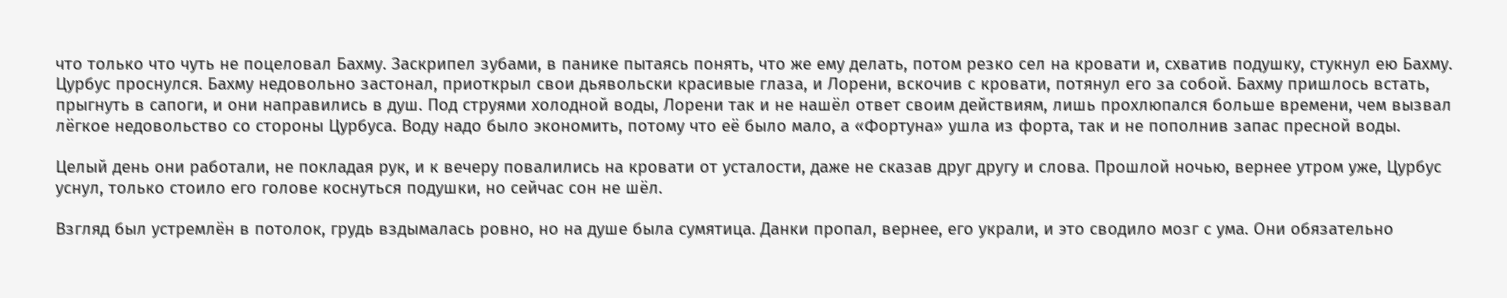что только что чуть не поцеловал Бахму. Заскрипел зубами, в панике пытаясь понять, что же ему делать, потом резко сел на кровати и, схватив подушку, стукнул ею Бахму. Цурбус проснулся. Бахму недовольно застонал, приоткрыл свои дьявольски красивые глаза, и Лорени, вскочив с кровати, потянул его за собой. Бахму пришлось встать, прыгнуть в сапоги, и они направились в душ. Под струями холодной воды, Лорени так и не нашёл ответ своим действиям, лишь прохлюпался больше времени, чем вызвал лёгкое недовольство со стороны Цурбуса. Воду надо было экономить, потому что её было мало, а «Фортуна» ушла из форта, так и не пополнив запас пресной воды.

Целый день они работали, не покладая рук, и к вечеру повалились на кровати от усталости, даже не сказав друг другу и слова. Прошлой ночью, вернее утром уже, Цурбус уснул, только стоило его голове коснуться подушки, но сейчас сон не шёл.

Взгляд был устремлён в потолок, грудь вздымалась ровно, но на душе была сумятица. Данки пропал, вернее, его украли, и это сводило мозг с ума. Они обязательно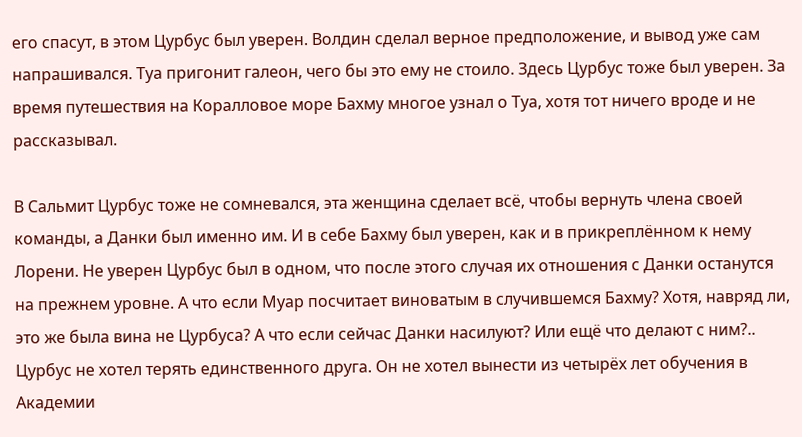его спасут, в этом Цурбус был уверен. Волдин сделал верное предположение, и вывод уже сам напрашивался. Туа пригонит галеон, чего бы это ему не стоило. Здесь Цурбус тоже был уверен. За время путешествия на Коралловое море Бахму многое узнал о Туа, хотя тот ничего вроде и не рассказывал.

В Сальмит Цурбус тоже не сомневался, эта женщина сделает всё, чтобы вернуть члена своей команды, а Данки был именно им. И в себе Бахму был уверен, как и в прикреплённом к нему Лорени. Не уверен Цурбус был в одном, что после этого случая их отношения с Данки останутся на прежнем уровне. А что если Муар посчитает виноватым в случившемся Бахму? Хотя, навряд ли, это же была вина не Цурбуса? А что если сейчас Данки насилуют? Или ещё что делают с ним?.. Цурбус не хотел терять единственного друга. Он не хотел вынести из четырёх лет обучения в Академии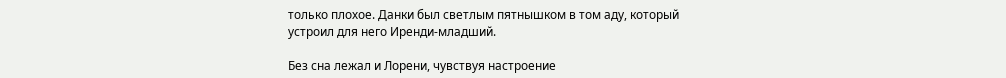только плохое. Данки был светлым пятнышком в том аду, который устроил для него Иренди-младший.

Без сна лежал и Лорени, чувствуя настроение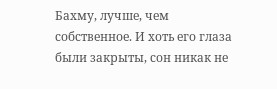Бахму, лучше, чем собственное. И хоть его глаза были закрыты, сон никак не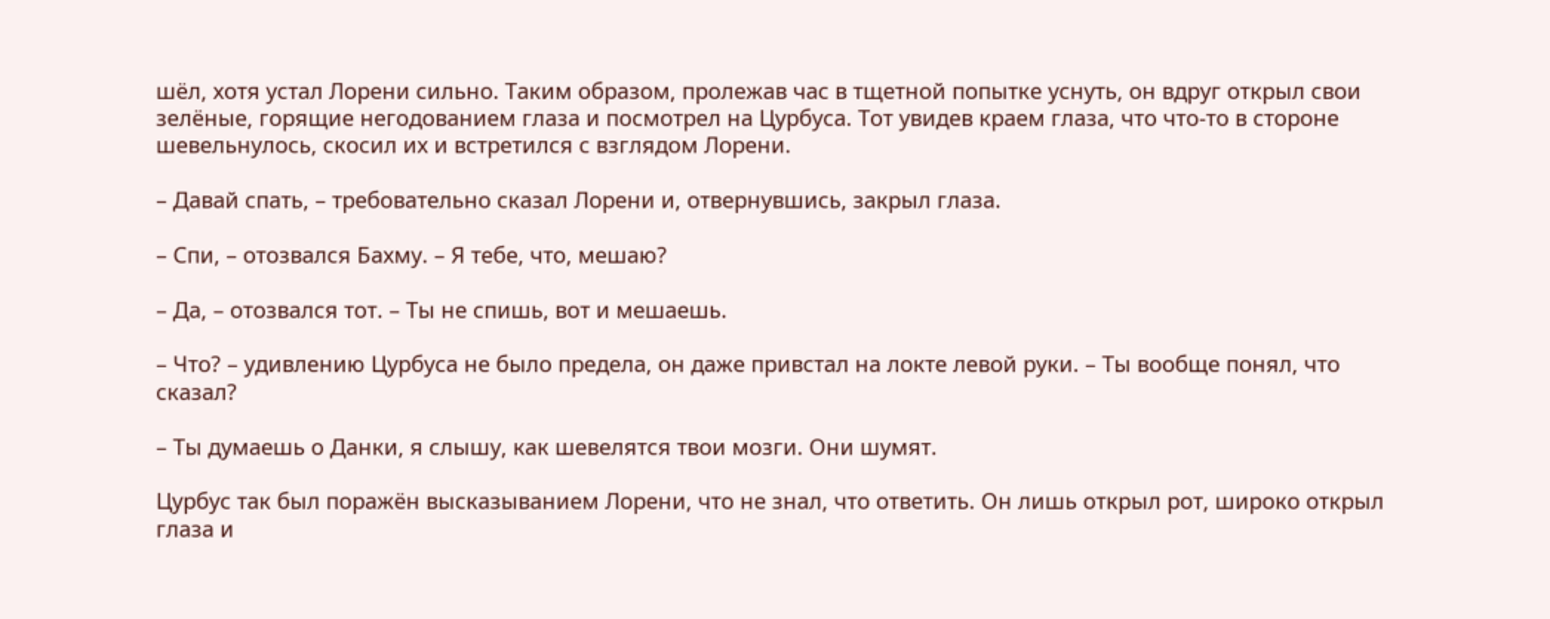шёл, хотя устал Лорени сильно. Таким образом, пролежав час в тщетной попытке уснуть, он вдруг открыл свои зелёные, горящие негодованием глаза и посмотрел на Цурбуса. Тот увидев краем глаза, что что-то в стороне шевельнулось, скосил их и встретился с взглядом Лорени.

– Давай спать, – требовательно сказал Лорени и, отвернувшись, закрыл глаза.

– Спи, – отозвался Бахму. – Я тебе, что, мешаю?

– Да, – отозвался тот. – Ты не спишь, вот и мешаешь.

– Что? – удивлению Цурбуса не было предела, он даже привстал на локте левой руки. – Ты вообще понял, что сказал?

– Ты думаешь о Данки, я слышу, как шевелятся твои мозги. Они шумят.

Цурбус так был поражён высказыванием Лорени, что не знал, что ответить. Он лишь открыл рот, широко открыл глаза и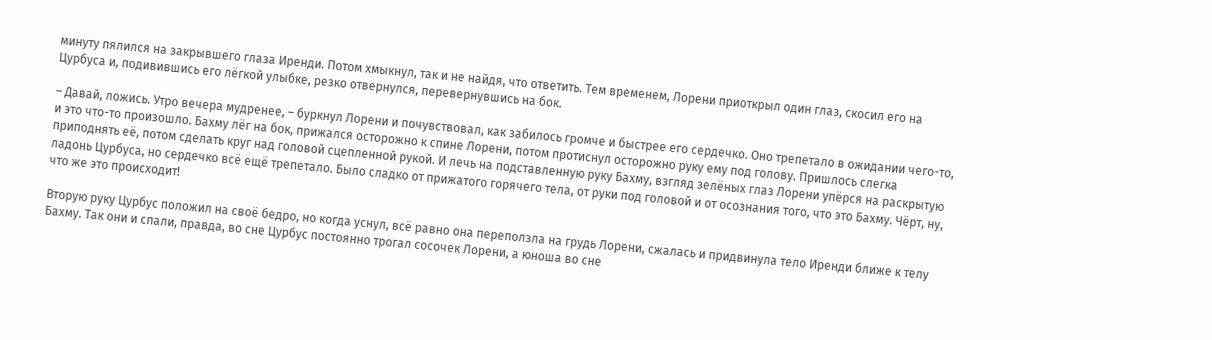минуту пялился на закрывшего глаза Иренди. Потом хмыкнул, так и не найдя, что ответить. Тем временем, Лорени приоткрыл один глаз, скосил его на Цурбуса и, подивившись его лёгкой улыбке, резко отвернулся, перевернувшись на бок.

– Давай, ложись. Утро вечера мудренее, – буркнул Лорени и почувствовал, как забилось громче и быстрее его сердечко. Оно трепетало в ожидании чего-то, и это что-то произошло. Бахму лёг на бок, прижался осторожно к спине Лорени, потом протиснул осторожно руку ему под голову. Пришлось слегка приподнять её, потом сделать круг над головой сцепленной рукой. И лечь на подставленную руку Бахму, взгляд зелёных глаз Лорени упёрся на раскрытую ладонь Цурбуса, но сердечко всё ещё трепетало. Было сладко от прижатого горячего тела, от руки под головой и от осознания того, что это Бахму. Чёрт, ну, что же это происходит!

Вторую руку Цурбус положил на своё бедро, но когда уснул, всё равно она переползла на грудь Лорени, сжалась и придвинула тело Иренди ближе к телу Бахму. Так они и спали, правда, во сне Цурбус постоянно трогал сосочек Лорени, а юноша во сне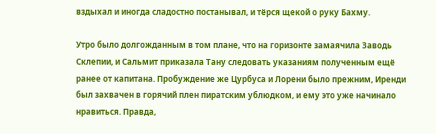вздыхал и иногда сладостно постанывал, и тёрся щекой о руку Бахму.

Утро было долгожданным в том плане, что на горизонте замаячила Заводь Склепии, и Сальмит приказала Тану следовать указаниям полученным ещё ранее от капитана. Пробуждение же Цурбуса и Лорени было прежним, Иренди был захвачен в горячий плен пиратским ублюдком, и ему это уже начинало нравиться. Правда,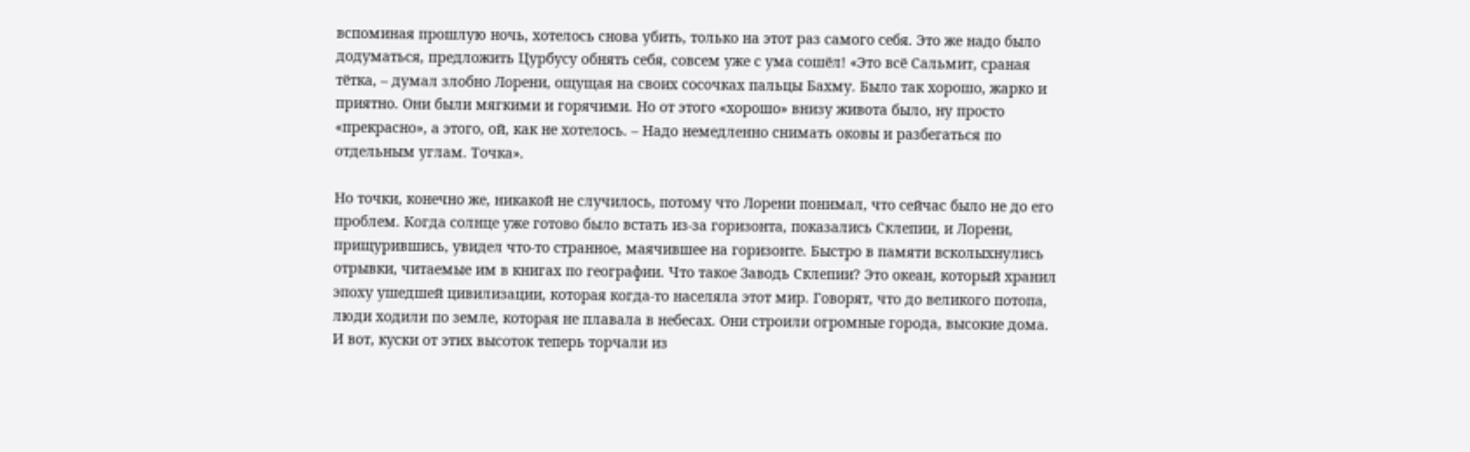вспоминая прошлую ночь, хотелось снова убить, только на этот раз самого себя. Это же надо было додуматься, предложить Цурбусу обнять себя, совсем уже с ума сошёл! «Это всё Сальмит, сраная тётка, – думал злобно Лорени, ощущая на своих сосочках пальцы Бахму. Было так хорошо, жарко и приятно. Они были мягкими и горячими. Но от этого «хорошо» внизу живота было, ну просто «прекрасно», а этого, ой, как не хотелось. – Надо немедленно снимать оковы и разбегаться по отдельным углам. Точка».

Но точки, конечно же, никакой не случилось, потому что Лорени понимал, что сейчас было не до его проблем. Когда солнце уже готово было встать из-за горизонта, показались Склепии, и Лорени, прищурившись, увидел что-то странное, маячившее на горизонте. Быстро в памяти всколыхнулись отрывки, читаемые им в книгах по географии. Что такое Заводь Склепии? Это океан, который хранил эпоху ушедшей цивилизации, которая когда-то населяла этот мир. Говорят, что до великого потопа, люди ходили по земле, которая не плавала в небесах. Они строили огромные города, высокие дома. И вот, куски от этих высоток теперь торчали из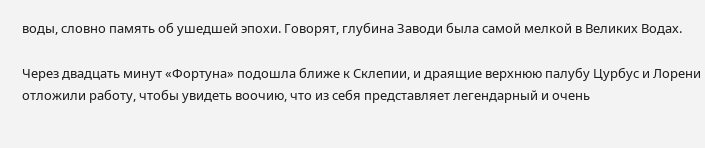воды, словно память об ушедшей эпохи. Говорят, глубина Заводи была самой мелкой в Великих Водах.

Через двадцать минут «Фортуна» подошла ближе к Склепии, и драящие верхнюю палубу Цурбус и Лорени отложили работу, чтобы увидеть воочию, что из себя представляет легендарный и очень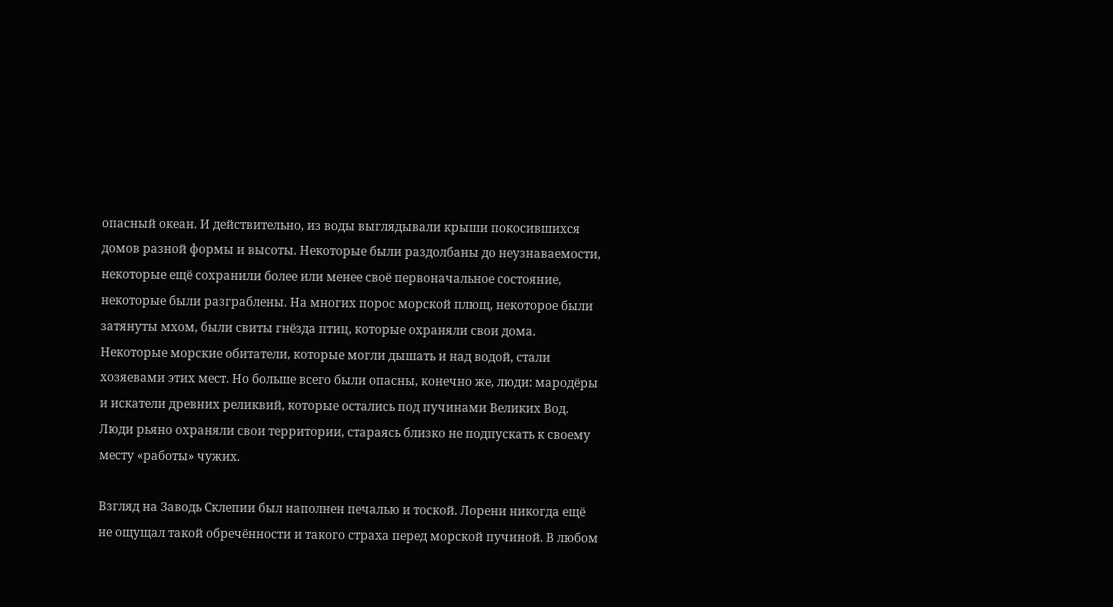опасный океан. И действительно, из воды выглядывали крыши покосившихся домов разной формы и высоты. Некоторые были раздолбаны до неузнаваемости, некоторые ещё сохранили более или менее своё первоначальное состояние, некоторые были разграблены. На многих порос морской плющ, некоторое были затянуты мхом, были свиты гнёзда птиц, которые охраняли свои дома. Некоторые морские обитатели, которые могли дышать и над водой, стали хозяевами этих мест. Но больше всего были опасны, конечно же, люди: мародёры и искатели древних реликвий, которые остались под пучинами Великих Вод. Люди рьяно охраняли свои территории, стараясь близко не подпускать к своему месту «работы» чужих.

Взгляд на Заводь Склепии был наполнен печалью и тоской. Лорени никогда ещё не ощущал такой обречённости и такого страха перед морской пучиной. В любом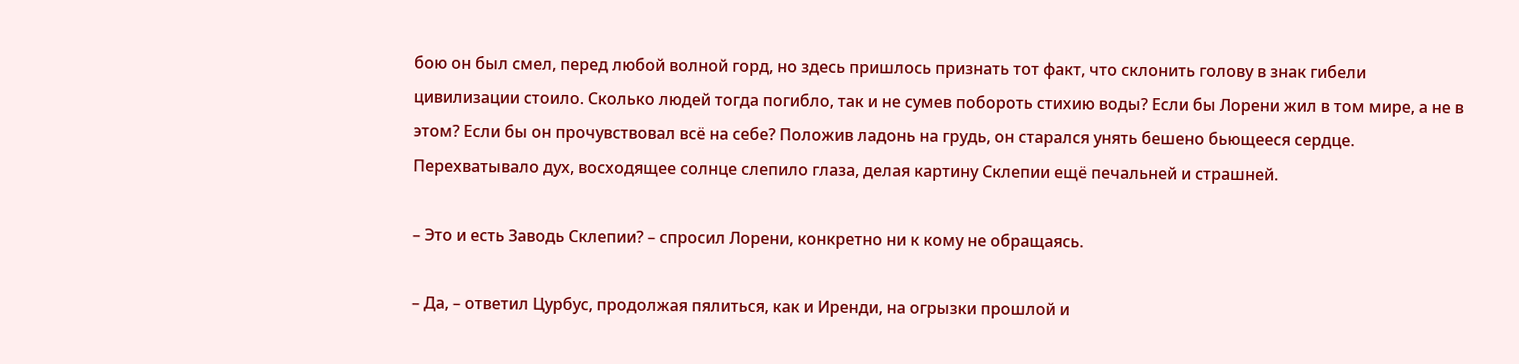бою он был смел, перед любой волной горд, но здесь пришлось признать тот факт, что склонить голову в знак гибели цивилизации стоило. Сколько людей тогда погибло, так и не сумев побороть стихию воды? Если бы Лорени жил в том мире, а не в этом? Если бы он прочувствовал всё на себе? Положив ладонь на грудь, он старался унять бешено бьющееся сердце. Перехватывало дух, восходящее солнце слепило глаза, делая картину Склепии ещё печальней и страшней.

– Это и есть Заводь Склепии? – спросил Лорени, конкретно ни к кому не обращаясь.

– Да, – ответил Цурбус, продолжая пялиться, как и Иренди, на огрызки прошлой и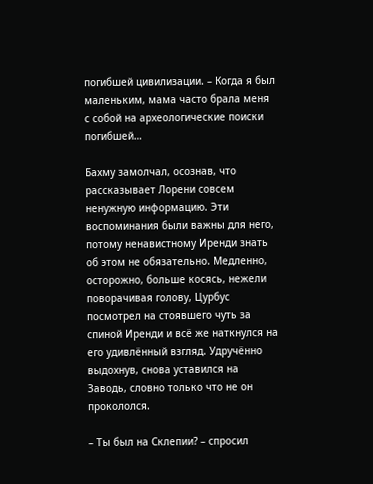погибшей цивилизации. – Когда я был маленьким, мама часто брала меня с собой на археологические поиски погибшей…

Бахму замолчал, осознав, что рассказывает Лорени совсем ненужную информацию. Эти воспоминания были важны для него, потому ненавистному Иренди знать об этом не обязательно. Медленно, осторожно, больше косясь, нежели поворачивая голову, Цурбус посмотрел на стоявшего чуть за спиной Иренди и всё же наткнулся на его удивлённый взгляд. Удручённо выдохнув, снова уставился на Заводь, словно только что не он прокололся.

– Ты был на Склепии? – спросил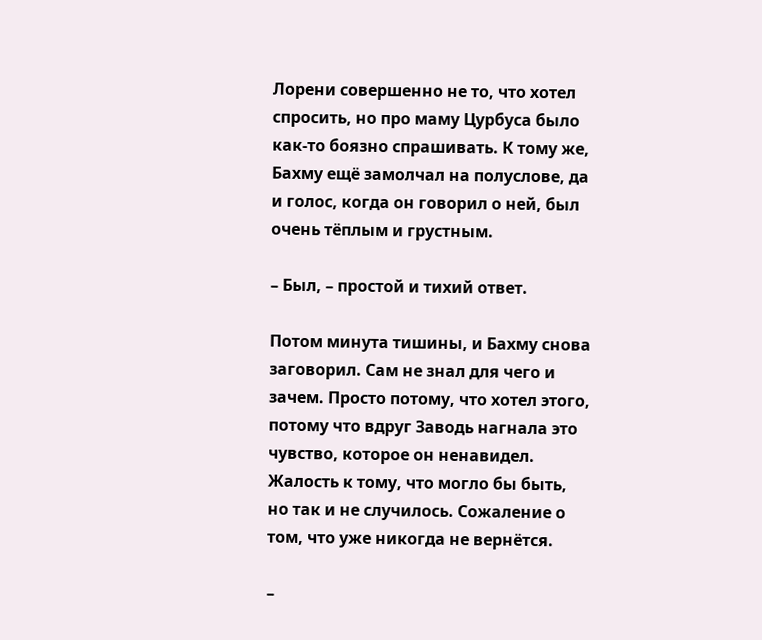Лорени совершенно не то, что хотел спросить, но про маму Цурбуса было как-то боязно спрашивать. К тому же, Бахму ещё замолчал на полуслове, да и голос, когда он говорил о ней, был очень тёплым и грустным.

– Был, – простой и тихий ответ.

Потом минута тишины, и Бахму снова заговорил. Сам не знал для чего и зачем. Просто потому, что хотел этого, потому что вдруг Заводь нагнала это чувство, которое он ненавидел. Жалость к тому, что могло бы быть, но так и не случилось. Сожаление о том, что уже никогда не вернётся.

–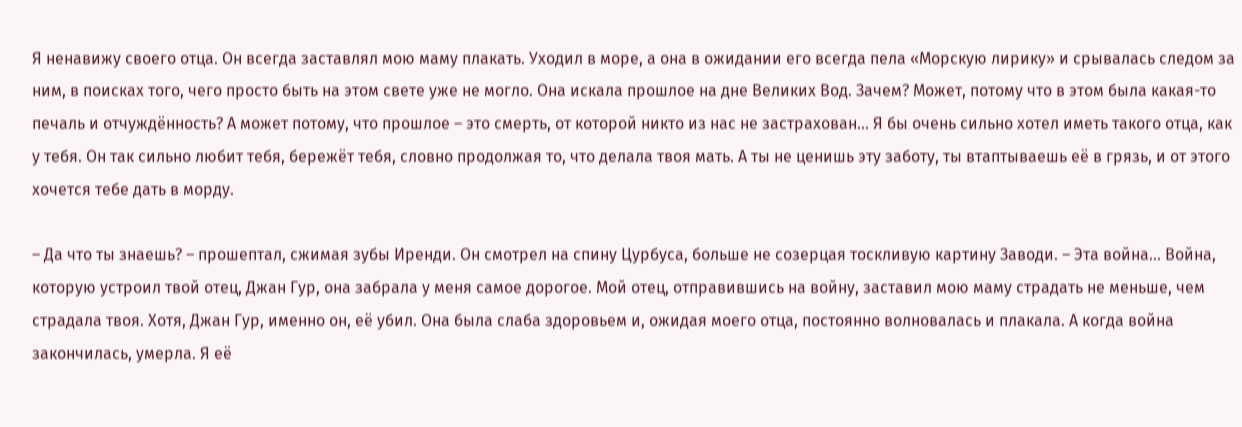Я ненавижу своего отца. Он всегда заставлял мою маму плакать. Уходил в море, а она в ожидании его всегда пела «Морскую лирику» и срывалась следом за ним, в поисках того, чего просто быть на этом свете уже не могло. Она искала прошлое на дне Великих Вод. Зачем? Может, потому что в этом была какая-то печаль и отчуждённость? А может потому, что прошлое – это смерть, от которой никто из нас не застрахован… Я бы очень сильно хотел иметь такого отца, как у тебя. Он так сильно любит тебя, бережёт тебя, словно продолжая то, что делала твоя мать. А ты не ценишь эту заботу, ты втаптываешь её в грязь, и от этого хочется тебе дать в морду.

– Да что ты знаешь? – прошептал, сжимая зубы Иренди. Он смотрел на спину Цурбуса, больше не созерцая тоскливую картину Заводи. – Эта война… Война, которую устроил твой отец, Джан Гур, она забрала у меня самое дорогое. Мой отец, отправившись на войну, заставил мою маму страдать не меньше, чем страдала твоя. Хотя, Джан Гур, именно он, её убил. Она была слаба здоровьем и, ожидая моего отца, постоянно волновалась и плакала. А когда война закончилась, умерла. Я её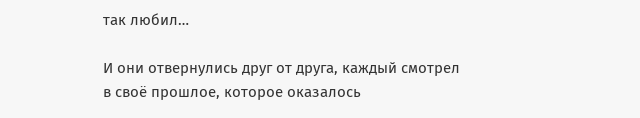так любил…

И они отвернулись друг от друга, каждый смотрел в своё прошлое, которое оказалось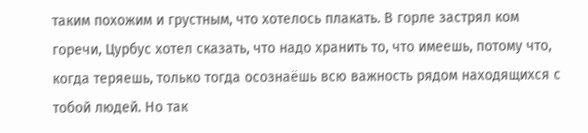таким похожим и грустным, что хотелось плакать. В горле застрял ком горечи, Цурбус хотел сказать, что надо хранить то, что имеешь, потому что, когда теряешь, только тогда осознаёшь всю важность рядом находящихся с тобой людей. Но так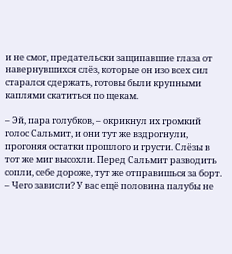и не смог, предательски защипавшие глаза от навернувшихся слёз, которые он изо всех сил старался сдержать, готовы были крупными каплями скатиться по щекам.

– Эй, пара голубков, – окрикнул их громкий голос Сальмит, и они тут же вздрогнули, прогоняя остатки прошлого и грусти. Слёзы в тот же миг высохли. Перед Сальмит разводить сопли, себе дороже, тут же отправишься за борт. – Чего зависли? У вас ещё половина палубы не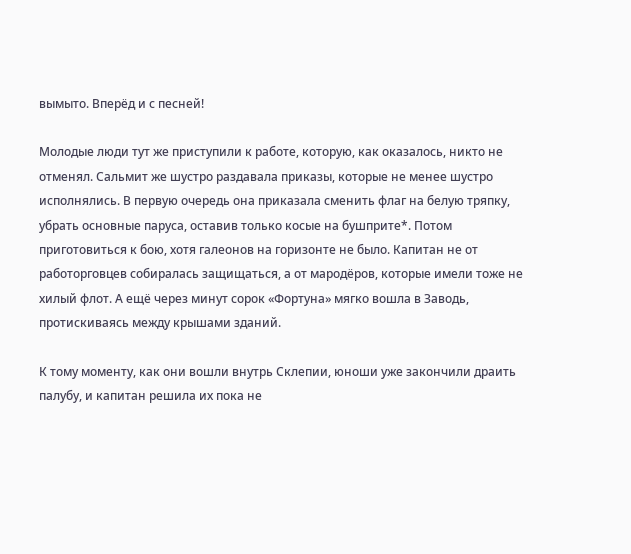вымыто. Вперёд и с песней!

Молодые люди тут же приступили к работе, которую, как оказалось, никто не отменял. Сальмит же шустро раздавала приказы, которые не менее шустро исполнялись. В первую очередь она приказала сменить флаг на белую тряпку, убрать основные паруса, оставив только косые на бушприте*. Потом приготовиться к бою, хотя галеонов на горизонте не было. Капитан не от работорговцев собиралась защищаться, а от мародёров, которые имели тоже не хилый флот. А ещё через минут сорок «Фортуна» мягко вошла в Заводь, протискиваясь между крышами зданий.

К тому моменту, как они вошли внутрь Склепии, юноши уже закончили драить палубу, и капитан решила их пока не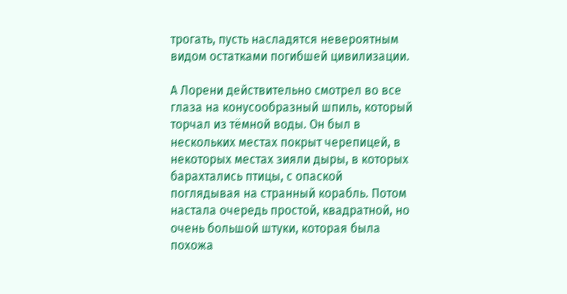трогать, пусть насладятся невероятным видом остатками погибшей цивилизации.

А Лорени действительно смотрел во все глаза на конусообразный шпиль, который торчал из тёмной воды. Он был в нескольких местах покрыт черепицей, в некоторых местах зияли дыры, в которых барахтались птицы, с опаской поглядывая на странный корабль. Потом настала очередь простой, квадратной, но очень большой штуки, которая была похожа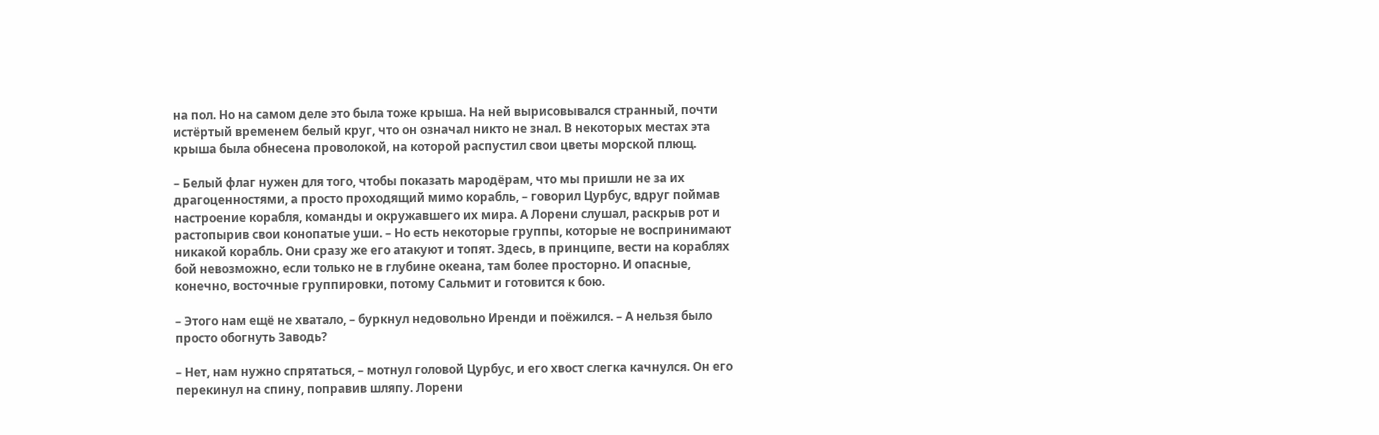на пол. Но на самом деле это была тоже крыша. На ней вырисовывался странный, почти истёртый временем белый круг, что он означал никто не знал. В некоторых местах эта крыша была обнесена проволокой, на которой распустил свои цветы морской плющ.

– Белый флаг нужен для того, чтобы показать мародёрам, что мы пришли не за их драгоценностями, а просто проходящий мимо корабль, – говорил Цурбус, вдруг поймав настроение корабля, команды и окружавшего их мира. А Лорени слушал, раскрыв рот и растопырив свои конопатые уши. – Но есть некоторые группы, которые не воспринимают никакой корабль. Они сразу же его атакуют и топят. Здесь, в принципе, вести на кораблях бой невозможно, если только не в глубине океана, там более просторно. И опасные, конечно, восточные группировки, потому Сальмит и готовится к бою.

– Этого нам ещё не хватало, – буркнул недовольно Иренди и поёжился. – А нельзя было просто обогнуть Заводь?

– Нет, нам нужно спрятаться, – мотнул головой Цурбус, и его хвост слегка качнулся. Он его перекинул на спину, поправив шляпу. Лорени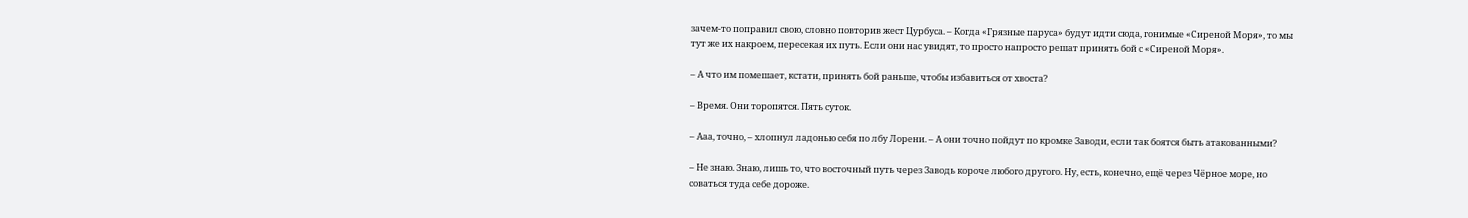зачем-то поправил свою, словно повторив жест Цурбуса. – Когда «Грязные паруса» будут идти сюда, гонимые «Сиреной Моря», то мы тут же их накроем, пересекая их путь. Если они нас увидят, то просто напросто решат принять бой с «Сиреной Моря».

– А что им помешает, кстати, принять бой раньше, чтобы избавиться от хвоста?

– Время. Они торопятся. Пять суток.

– Ааа, точно, – хлопнул ладонью себя по лбу Лорени. – А они точно пойдут по кромке Заводи, если так боятся быть атакованными?

– Не знаю. Знаю, лишь то, что восточный путь через Заводь короче любого другого. Ну, есть, конечно, ещё через Чёрное море, но соваться туда себе дороже.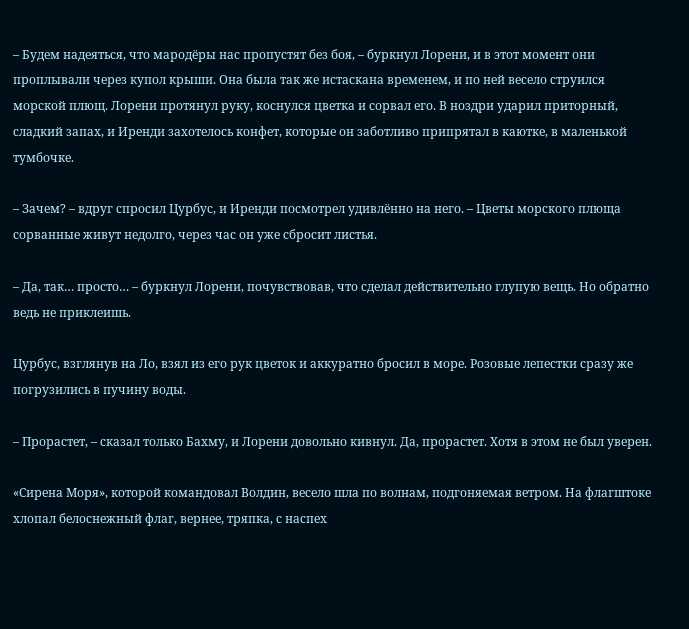– Будем надеяться, что мародёры нас пропустят без боя, – буркнул Лорени, и в этот момент они проплывали через купол крыши. Она была так же истаскана временем, и по ней весело струился морской плющ. Лорени протянул руку, коснулся цветка и сорвал его. В ноздри ударил приторный, сладкий запах, и Иренди захотелось конфет, которые он заботливо припрятал в каютке, в маленькой тумбочке.

– Зачем? – вдруг спросил Цурбус, и Иренди посмотрел удивлённо на него. – Цветы морского плюща сорванные живут недолго, через час он уже сбросит листья.

– Да, так… просто… – буркнул Лорени, почувствовав, что сделал действительно глупую вещь. Но обратно ведь не приклеишь.

Цурбус, взглянув на Ло, взял из его рук цветок и аккуратно бросил в море. Розовые лепестки сразу же погрузились в пучину воды.

– Прорастет, – сказал только Бахму, и Лорени довольно кивнул. Да, прорастет. Хотя в этом не был уверен.

«Сирена Моря», которой командовал Волдин, весело шла по волнам, подгоняемая ветром. На флагштоке хлопал белоснежный флаг, вернее, тряпка, с наспех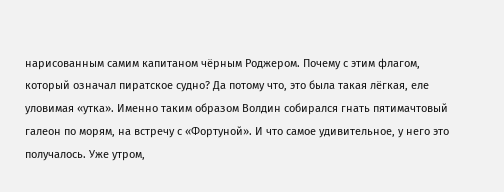нарисованным самим капитаном чёрным Роджером. Почему с этим флагом, который означал пиратское судно? Да потому что, это была такая лёгкая, еле уловимая «утка». Именно таким образом Волдин собирался гнать пятимачтовый галеон по морям, на встречу с «Фортуной». И что самое удивительное, у него это получалось. Уже утром,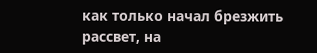как только начал брезжить рассвет, на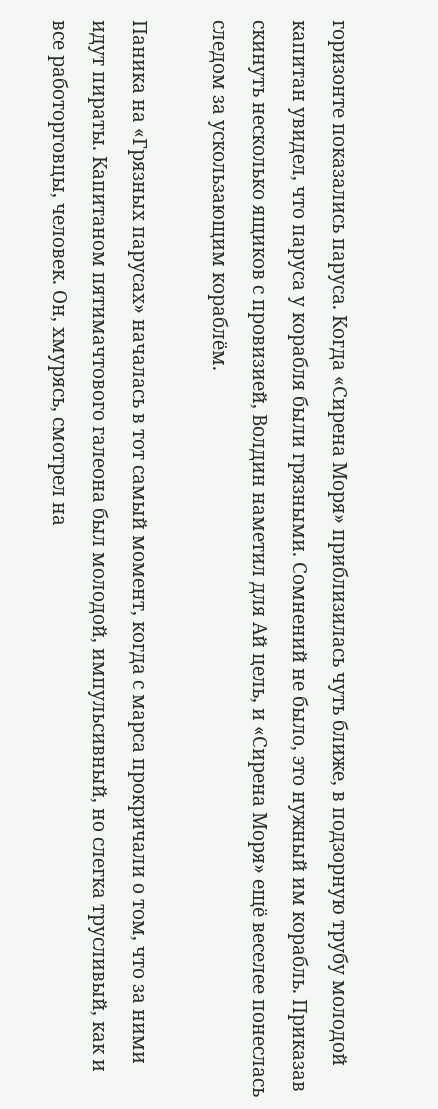горизонте показались паруса. Когда «Сирена Моря» приблизилась чуть ближе, в подзорную трубу молодой капитан увидел, что паруса у корабля были грязными. Сомнений не было, это нужный им корабль. Приказав скинуть несколько ящиков с провизией, Волдин наметил для Ай цель, и «Сирена Моря» ещё веселее понеслась следом за ускользающим кораблём.

Паника на «Грязных парусах» началась в тот самый момент, когда с марса прокричали о том, что за ними идут пираты. Капитаном пятимачтового галеона был молодой, импульсивный, но слегка трусливый, как и все работорговцы, человек. Он, хмурясь, смотрел на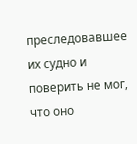преследовавшее их судно и поверить не мог, что оно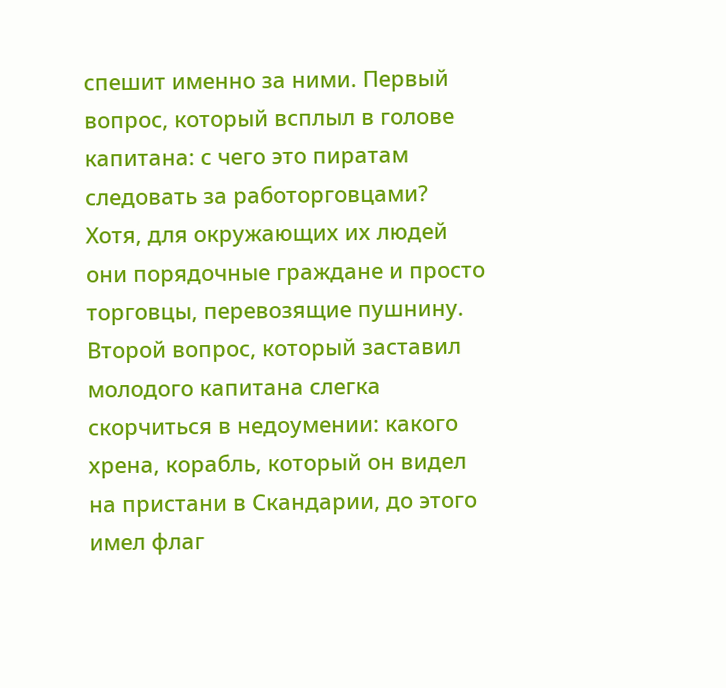спешит именно за ними. Первый вопрос, который всплыл в голове капитана: с чего это пиратам следовать за работорговцами? Хотя, для окружающих их людей они порядочные граждане и просто торговцы, перевозящие пушнину. Второй вопрос, который заставил молодого капитана слегка скорчиться в недоумении: какого хрена, корабль, который он видел на пристани в Скандарии, до этого имел флаг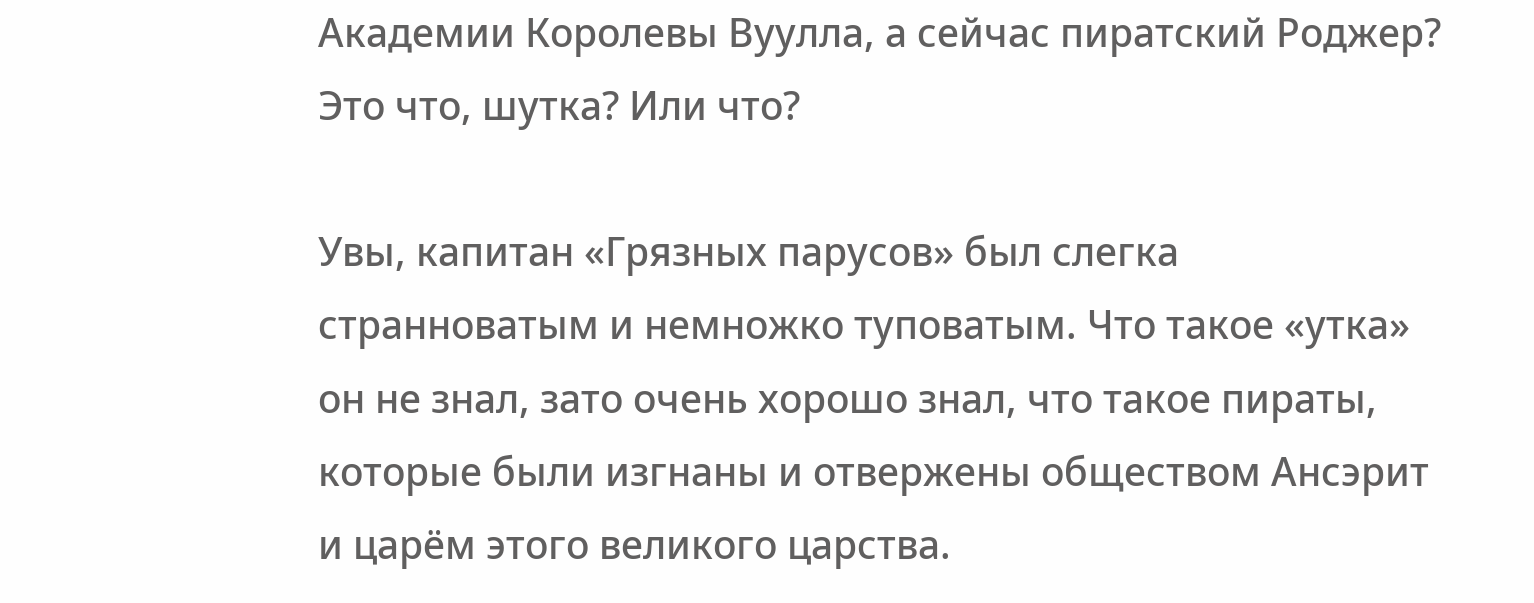Академии Королевы Вуулла, а сейчас пиратский Роджер? Это что, шутка? Или что?

Увы, капитан «Грязных парусов» был слегка странноватым и немножко туповатым. Что такое «утка» он не знал, зато очень хорошо знал, что такое пираты, которые были изгнаны и отвержены обществом Ансэрит и царём этого великого царства.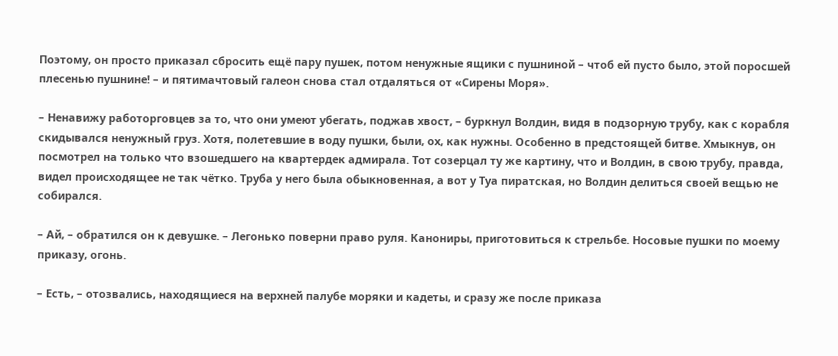Поэтому, он просто приказал сбросить ещё пару пушек, потом ненужные ящики с пушниной – чтоб ей пусто было, этой поросшей плесенью пушнине! – и пятимачтовый галеон снова стал отдаляться от «Сирены Моря».

– Ненавижу работорговцев за то, что они умеют убегать, поджав хвост, – буркнул Волдин, видя в подзорную трубу, как с корабля скидывался ненужный груз. Хотя, полетевшие в воду пушки, были, ох, как нужны. Особенно в предстоящей битве. Хмыкнув, он посмотрел на только что взошедшего на квартердек адмирала. Тот созерцал ту же картину, что и Волдин, в свою трубу, правда, видел происходящее не так чётко. Труба у него была обыкновенная, а вот у Туа пиратская, но Волдин делиться своей вещью не собирался.

– Ай, – обратился он к девушке. – Легонько поверни право руля. Канониры, приготовиться к стрельбе. Носовые пушки по моему приказу, огонь.

– Есть, – отозвались, находящиеся на верхней палубе моряки и кадеты, и сразу же после приказа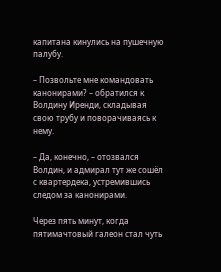капитана кинулись на пушечную палубу.

– Позвольте мне командовать канонирами? – обратился к Волдину Иренди, складывая свою трубу и поворачиваясь к нему.

– Да, конечно, – отозвался Волдин, и адмирал тут же сошёл с квартердека, устремившись следом за канонирами.

Через пять минут, когда пятимачтовый галеон стал чуть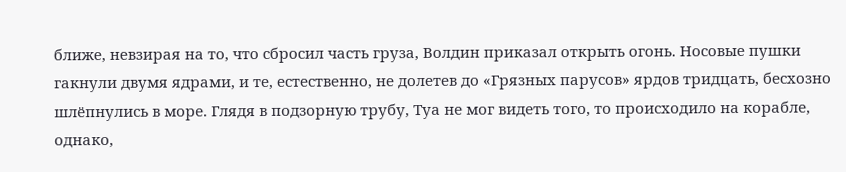ближе, невзирая на то, что сбросил часть груза, Волдин приказал открыть огонь. Носовые пушки гакнули двумя ядрами, и те, естественно, не долетев до «Грязных парусов» ярдов тридцать, бесхозно шлёпнулись в море. Глядя в подзорную трубу, Туа не мог видеть того, то происходило на корабле, однако,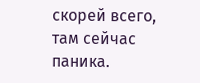скорей всего, там сейчас паника.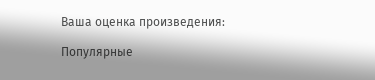Ваша оценка произведения:

Популярные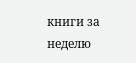книги за неделю